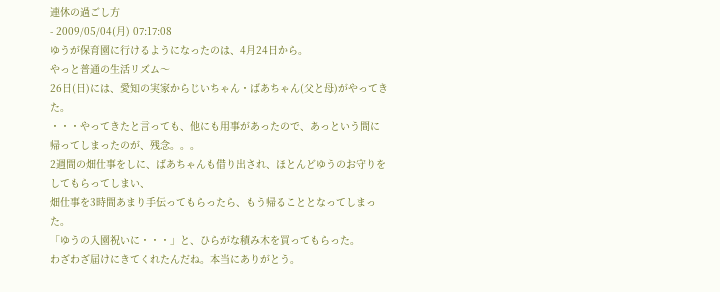連休の過ごし方
- 2009/05/04(月) 07:17:08
ゆうが保育園に行けるようになったのは、4月24日から。
やっと普通の生活リズム〜
26日(日)には、愛知の実家からじいちゃん・ばあちゃん(父と母)がやってきた。
・・・やってきたと言っても、他にも用事があったので、あっという間に帰ってしまったのが、残念。。。
2週間の畑仕事をしに、ばあちゃんも借り出され、ほとんどゆうのお守りをしてもらってしまい、
畑仕事を3時間あまり手伝ってもらったら、もう帰ることとなってしまった。
「ゆうの入園祝いに・・・」と、ひらがな積み木を買ってもらった。
わざわざ届けにきてくれたんだね。本当にありがとう。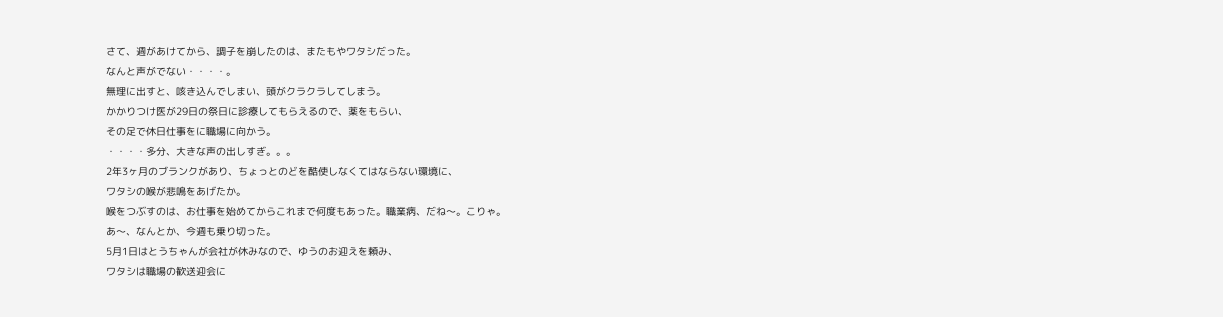さて、週があけてから、調子を崩したのは、またもやワタシだった。
なんと声がでない・・・・。
無理に出すと、咳き込んでしまい、頭がクラクラしてしまう。
かかりつけ医が29日の祭日に診療してもらえるので、薬をもらい、
その足で休日仕事をに職場に向かう。
・・・・多分、大きな声の出しすぎ。。。
2年3ヶ月のブランクがあり、ちょっとのどを酷使しなくてはならない環境に、
ワタシの喉が悲鳴をあげたか。
喉をつぶすのは、お仕事を始めてからこれまで何度もあった。職業病、だね〜。こりゃ。
あ〜、なんとか、今週も乗り切った。
5月1日はとうちゃんが会社が休みなので、ゆうのお迎えを頼み、
ワタシは職場の歓送迎会に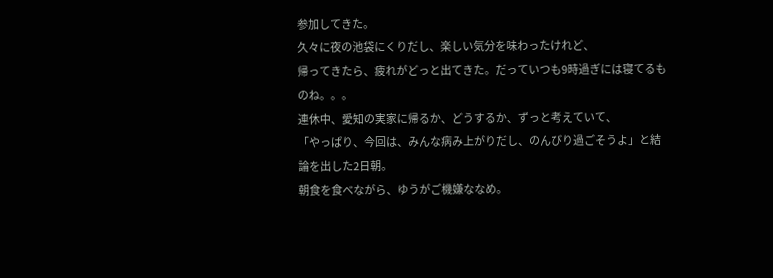参加してきた。
久々に夜の池袋にくりだし、楽しい気分を味わったけれど、
帰ってきたら、疲れがどっと出てきた。だっていつも9時過ぎには寝てるものね。。。
連休中、愛知の実家に帰るか、どうするか、ずっと考えていて、
「やっぱり、今回は、みんな病み上がりだし、のんびり過ごそうよ」と結論を出した2日朝。
朝食を食べながら、ゆうがご機嫌ななめ。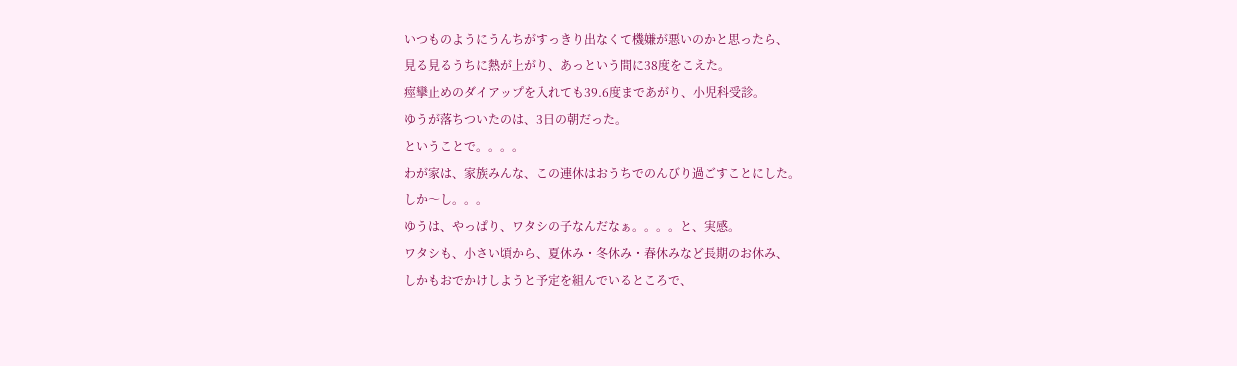いつものようにうんちがすっきり出なくて機嫌が悪いのかと思ったら、
見る見るうちに熱が上がり、あっという間に38度をこえた。
痙攣止めのダイアップを入れても39.6度まであがり、小児科受診。
ゆうが落ちついたのは、3日の朝だった。
ということで。。。。
わが家は、家族みんな、この連休はおうちでのんびり過ごすことにした。
しか〜し。。。
ゆうは、やっぱり、ワタシの子なんだなぁ。。。。と、実感。
ワタシも、小さい頃から、夏休み・冬休み・春休みなど長期のお休み、
しかもおでかけしようと予定を組んでいるところで、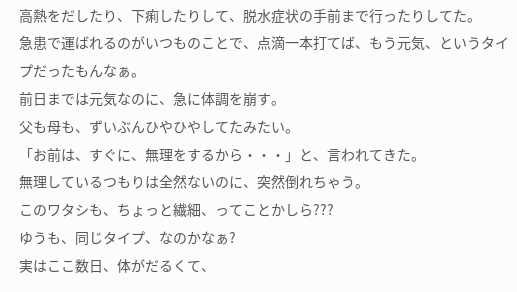高熱をだしたり、下痢したりして、脱水症状の手前まで行ったりしてた。
急患で運ばれるのがいつものことで、点滴一本打てば、もう元気、というタイプだったもんなぁ。
前日までは元気なのに、急に体調を崩す。
父も母も、ずいぶんひやひやしてたみたい。
「お前は、すぐに、無理をするから・・・」と、言われてきた。
無理しているつもりは全然ないのに、突然倒れちゃう。
このワタシも、ちょっと繊細、ってことかしら???
ゆうも、同じタイプ、なのかなぁ?
実はここ数日、体がだるくて、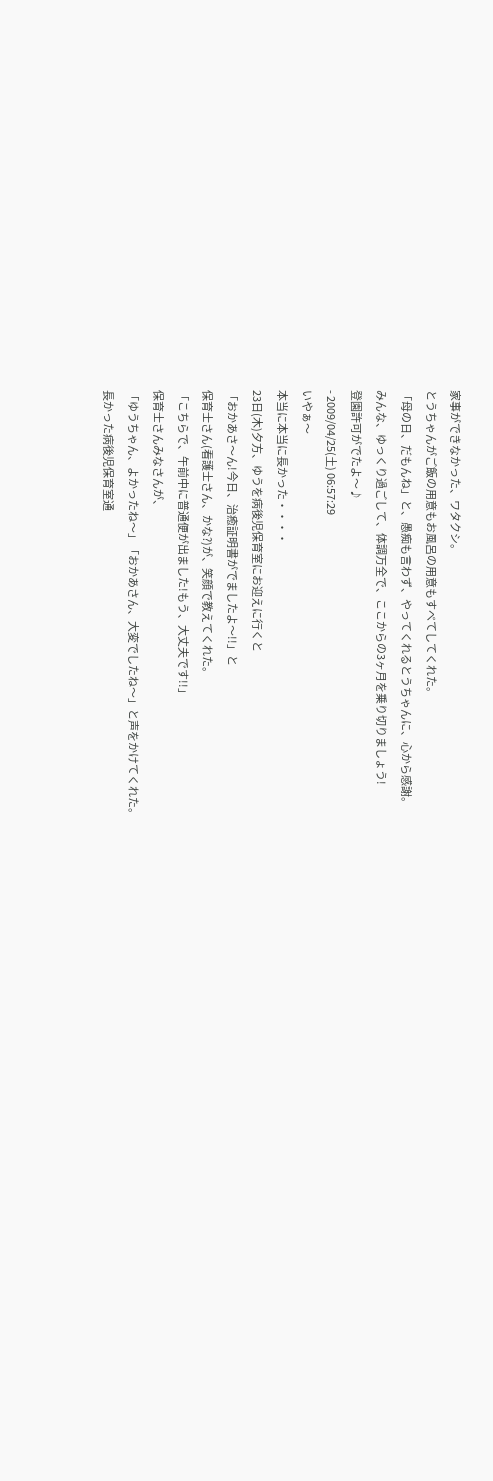家事ができなかった、ワタクシ。
とうちゃんがご飯の用意もお風呂の用意もすべてしてくれた。
「母の日、だもんね」と、愚痴も言わず、やってくれるとうちゃんに、心から感謝。
みんな、ゆっくり過ごして、体調万全で、ここからの3ヶ月を乗り切りましょう!
登園許可がでたよ〜♪
- 2009/04/25(土) 06:57:29
いやぁ〜
本当に本当に長かった・・・・
23日(木)夕方、ゆうを病後児保育室にお迎えに行くと
「おかあさ〜ん!今日、治癒証明書がでましたよ〜!!」と
保育士さん(看護士さん、かな?)が、笑顔で教えてくれた。
「こちらで、午前中に普通便が出ました!もう、大丈夫です!!」
保育士さんみなさんが、
「ゆうちゃん、よかったね〜」「おかあさん、大変でしたね〜」と声をかけてくれた。
長かった病後児保育室通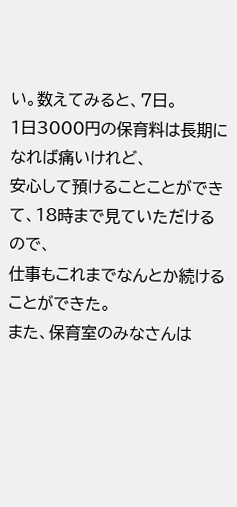い。数えてみると、7日。
1日3000円の保育料は長期になれば痛いけれど、
安心して預けることことができて、18時まで見ていただけるので、
仕事もこれまでなんとか続けることができた。
また、保育室のみなさんは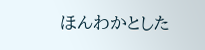ほんわかとした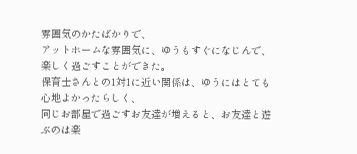雰囲気のかたばかりで、
アットホームな雰囲気に、ゆうもすぐになじんで、楽しく過ごすことができた。
保育士さんとの1対1に近い関係は、ゆうにはとても心地よかったらしく、
同じお部屋で過ごすお友達が増えると、お友達と遊ぶのは楽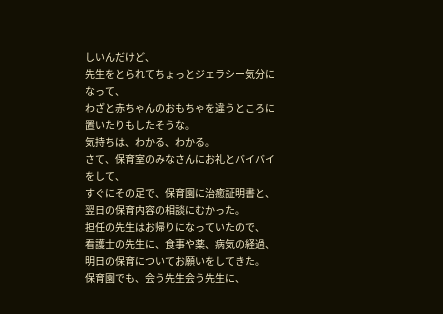しいんだけど、
先生をとられてちょっとジェラシー気分になって、
わざと赤ちゃんのおもちゃを違うところに置いたりもしたそうな。
気持ちは、わかる、わかる。
さて、保育室のみなさんにお礼とバイバイをして、
すぐにその足で、保育園に治癒証明書と、翌日の保育内容の相談にむかった。
担任の先生はお帰りになっていたので、
看護士の先生に、食事や薬、病気の経過、明日の保育についてお願いをしてきた。
保育園でも、会う先生会う先生に、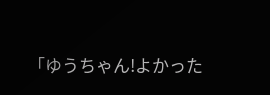「ゆうちゃん!よかった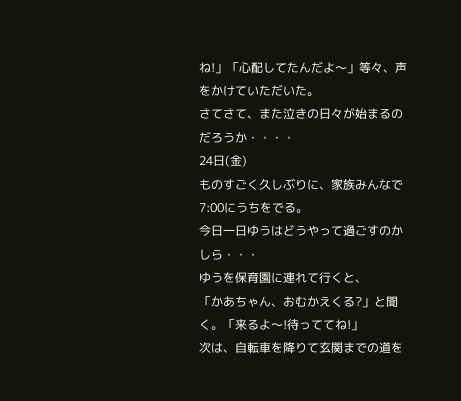ね!」「心配してたんだよ〜」等々、声をかけていただいた。
さてさて、また泣きの日々が始まるのだろうか・・・・
24日(金)
ものすごく久しぶりに、家族みんなで7:00にうちをでる。
今日一日ゆうはどうやって過ごすのかしら・・・
ゆうを保育園に連れて行くと、
「かあちゃん、おむかえくる?」と聞く。「来るよ〜!待っててね!」
次は、自転車を降りて玄関までの道を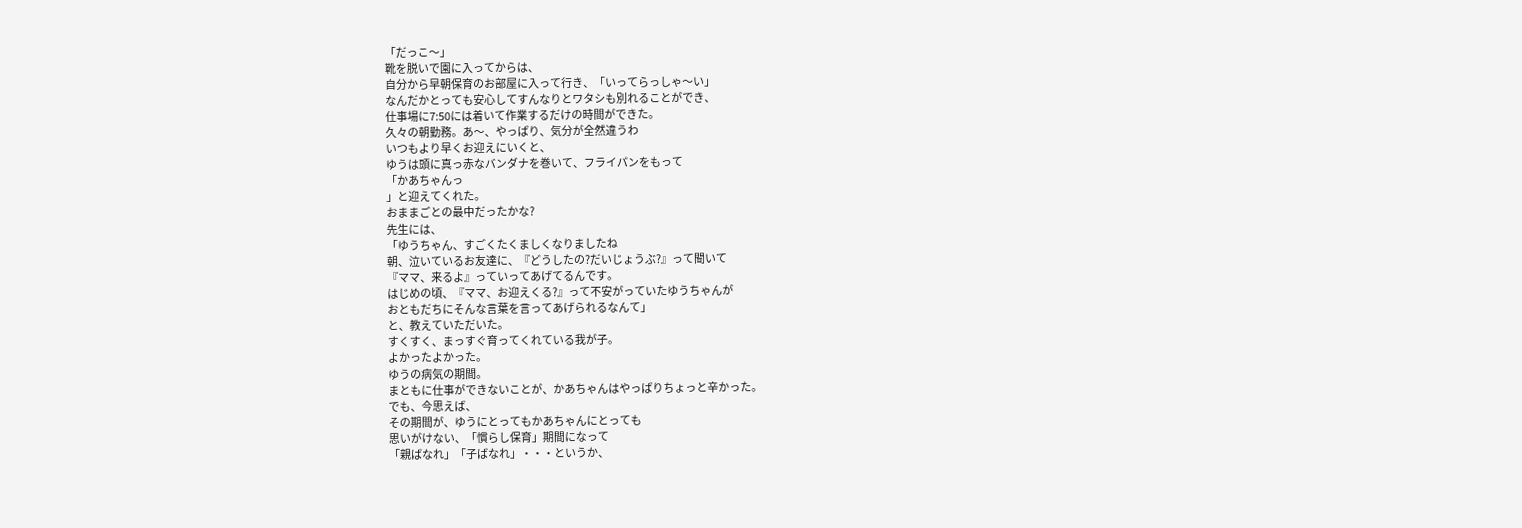「だっこ〜」
靴を脱いで園に入ってからは、
自分から早朝保育のお部屋に入って行き、「いってらっしゃ〜い」
なんだかとっても安心してすんなりとワタシも別れることができ、
仕事場に7:50には着いて作業するだけの時間ができた。
久々の朝勤務。あ〜、やっぱり、気分が全然違うわ
いつもより早くお迎えにいくと、
ゆうは頭に真っ赤なバンダナを巻いて、フライパンをもって
「かあちゃんっ
」と迎えてくれた。
おままごとの最中だったかな?
先生には、
「ゆうちゃん、すごくたくましくなりましたね
朝、泣いているお友達に、『どうしたの?だいじょうぶ?』って聞いて
『ママ、来るよ』っていってあげてるんです。
はじめの頃、『ママ、お迎えくる?』って不安がっていたゆうちゃんが
おともだちにそんな言葉を言ってあげられるなんて」
と、教えていただいた。
すくすく、まっすぐ育ってくれている我が子。
よかったよかった。
ゆうの病気の期間。
まともに仕事ができないことが、かあちゃんはやっぱりちょっと辛かった。
でも、今思えば、
その期間が、ゆうにとってもかあちゃんにとっても
思いがけない、「慣らし保育」期間になって
「親ばなれ」「子ばなれ」・・・というか、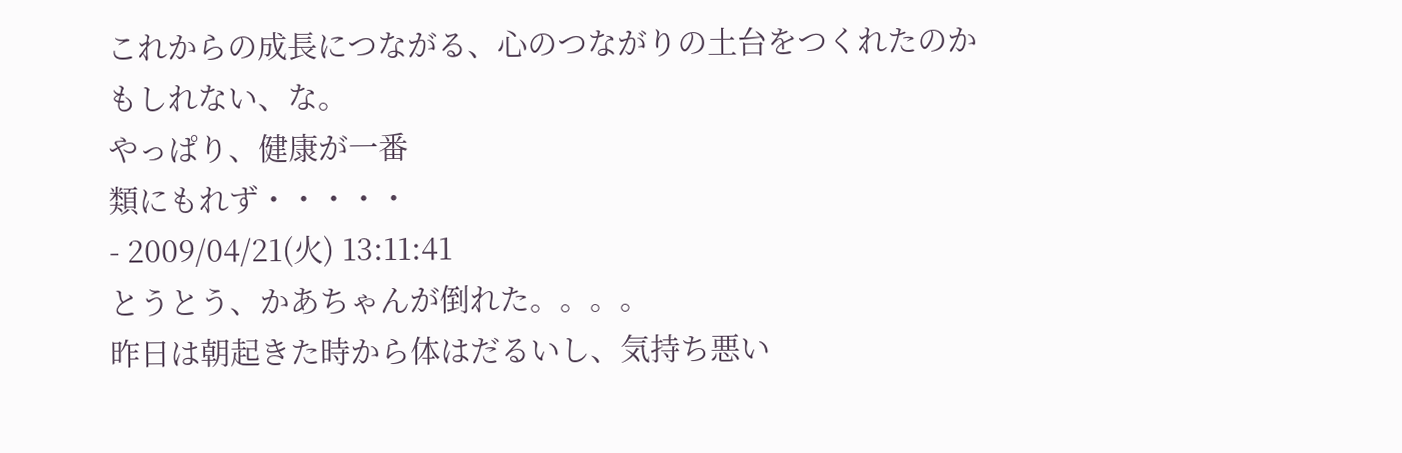これからの成長につながる、心のつながりの土台をつくれたのかもしれない、な。
やっぱり、健康が一番
類にもれず・・・・・
- 2009/04/21(火) 13:11:41
とうとう、かあちゃんが倒れた。。。。
昨日は朝起きた時から体はだるいし、気持ち悪い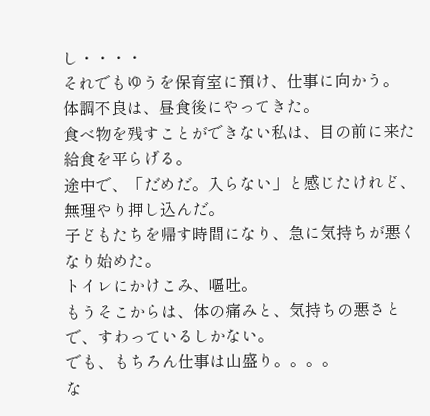し・・・・
それでもゆうを保育室に預け、仕事に向かう。
体調不良は、昼食後にやってきた。
食べ物を残すことができない私は、目の前に来た給食を平らげる。
途中で、「だめだ。入らない」と感じたけれど、無理やり押し込んだ。
子どもたちを帰す時間になり、急に気持ちが悪くなり始めた。
トイレにかけこみ、嘔吐。
もうそこからは、体の痛みと、気持ちの悪さとで、すわっているしかない。
でも、もちろん仕事は山盛り。。。。
な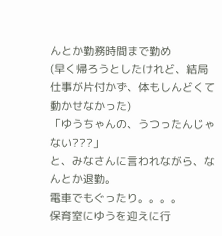んとか勤務時間まで勤め
(早く帰ろうとしたけれど、結局仕事が片付かず、体もしんどくて動かせなかった)
「ゆうちゃんの、うつったんじゃない???」
と、みなさんに言われながら、なんとか退勤。
電車でもぐったり。。。。
保育室にゆうを迎えに行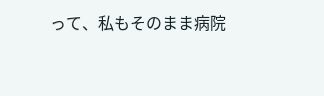って、私もそのまま病院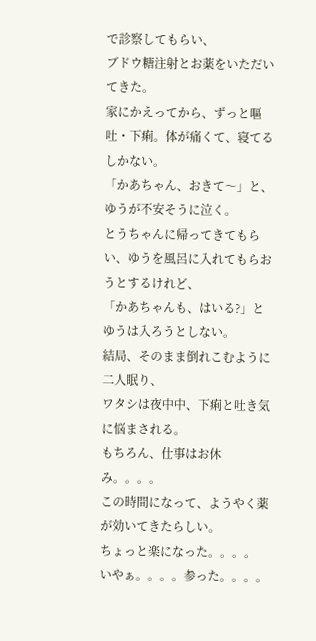で診察してもらい、
ブドウ糖注射とお薬をいただいてきた。
家にかえってから、ずっと嘔吐・下痢。体が痛くて、寝てるしかない。
「かあちゃん、おきて〜」と、ゆうが不安そうに泣く。
とうちゃんに帰ってきてもらい、ゆうを風呂に入れてもらおうとするけれど、
「かあちゃんも、はいる?」とゆうは入ろうとしない。
結局、そのまま倒れこむように二人眠り、
ワタシは夜中中、下痢と吐き気に悩まされる。
もちろん、仕事はお休み。。。。
この時間になって、ようやく薬が効いてきたらしい。
ちょっと楽になった。。。。
いやぁ。。。。参った。。。。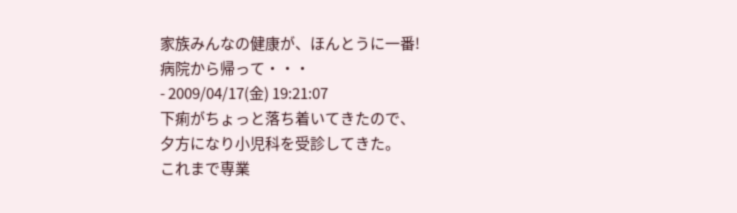家族みんなの健康が、ほんとうに一番!
病院から帰って・・・
- 2009/04/17(金) 19:21:07
下痢がちょっと落ち着いてきたので、
夕方になり小児科を受診してきた。
これまで専業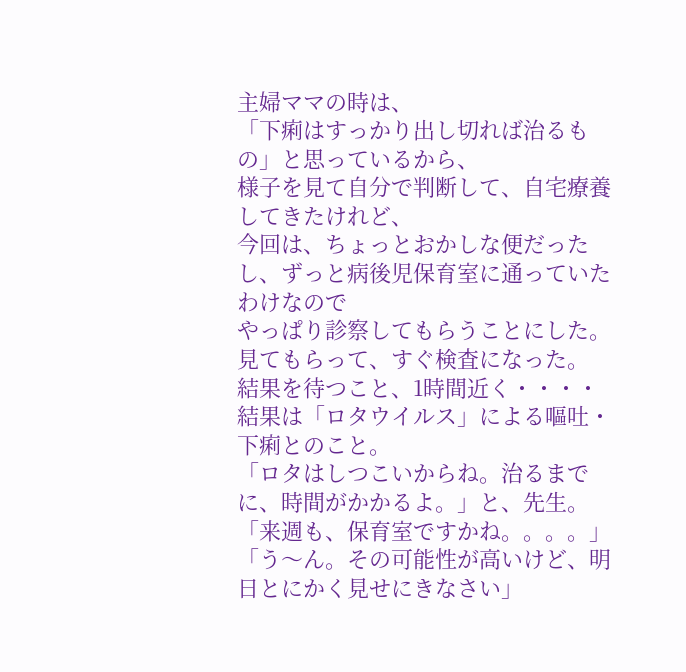主婦ママの時は、
「下痢はすっかり出し切れば治るもの」と思っているから、
様子を見て自分で判断して、自宅療養してきたけれど、
今回は、ちょっとおかしな便だったし、ずっと病後児保育室に通っていたわけなので
やっぱり診察してもらうことにした。
見てもらって、すぐ検査になった。
結果を待つこと、1時間近く・・・・
結果は「ロタウイルス」による嘔吐・下痢とのこと。
「ロタはしつこいからね。治るまでに、時間がかかるよ。」と、先生。
「来週も、保育室ですかね。。。。」
「う〜ん。その可能性が高いけど、明日とにかく見せにきなさい」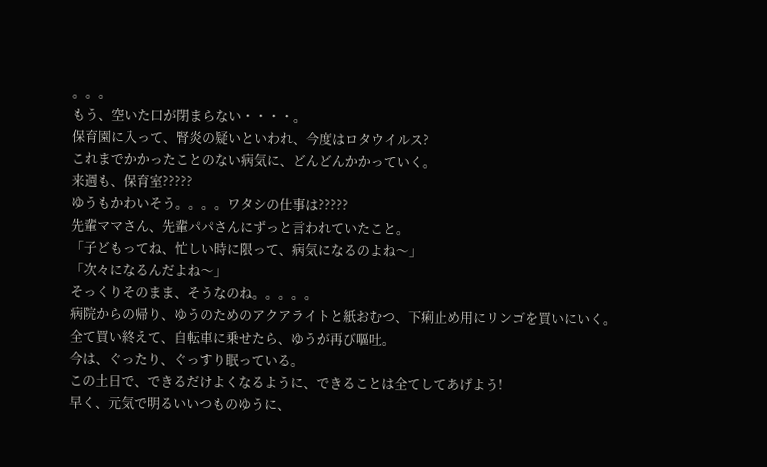。。。
もう、空いた口が閉まらない・・・・。
保育園に入って、腎炎の疑いといわれ、今度はロタウイルス?
これまでかかったことのない病気に、どんどんかかっていく。
来週も、保育室?????
ゆうもかわいそう。。。。ワタシの仕事は?????
先輩ママさん、先輩パパさんにずっと言われていたこと。
「子どもってね、忙しい時に限って、病気になるのよね〜」
「次々になるんだよね〜」
そっくりそのまま、そうなのね。。。。。
病院からの帰り、ゆうのためのアクアライトと紙おむつ、下痢止め用にリンゴを買いにいく。
全て買い終えて、自転車に乗せたら、ゆうが再び嘔吐。
今は、ぐったり、ぐっすり眠っている。
この土日で、できるだけよくなるように、できることは全てしてあげよう!
早く、元気で明るいいつものゆうに、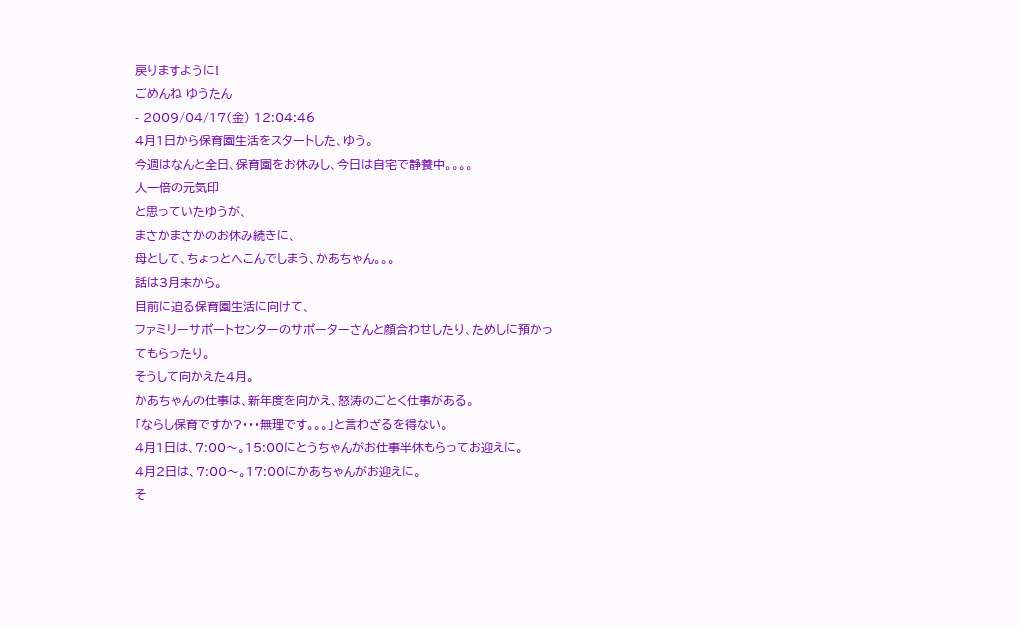戻りますように!
ごめんね ゆうたん
- 2009/04/17(金) 12:04:46
4月1日から保育園生活をスタートした、ゆう。
今週はなんと全日、保育園をお休みし、今日は自宅で静養中。。。。
人一倍の元気印
と思っていたゆうが、
まさかまさかのお休み続きに、
母として、ちょっとへこんでしまう、かあちゃん。。。
話は3月末から。
目前に迫る保育園生活に向けて、
ファミリーサポートセンターのサポーターさんと顔合わせしたり、ためしに預かってもらったり。
そうして向かえた4月。
かあちゃんの仕事は、新年度を向かえ、怒涛のごとく仕事がある。
「ならし保育ですか?・・・無理です。。。」と言わざるを得ない。
4月1日は、7:00〜。15:00にとうちゃんがお仕事半休もらってお迎えに。
4月2日は、7:00〜。17:00にかあちゃんがお迎えに。
そ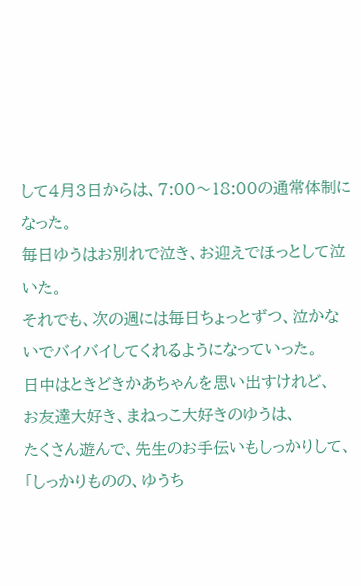して4月3日からは、7:00〜18:00の通常体制になった。
毎日ゆうはお別れで泣き、お迎えでほっとして泣いた。
それでも、次の週には毎日ちょっとずつ、泣かないでバイバイしてくれるようになっていった。
日中はときどきかあちゃんを思い出すけれど、
お友達大好き、まねっこ大好きのゆうは、
たくさん遊んで、先生のお手伝いもしっかりして、
「しっかりものの、ゆうち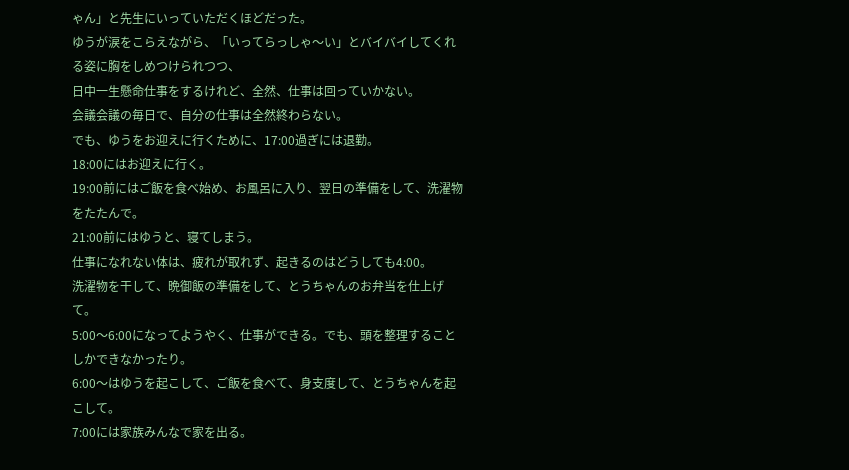ゃん」と先生にいっていただくほどだった。
ゆうが涙をこらえながら、「いってらっしゃ〜い」とバイバイしてくれる姿に胸をしめつけられつつ、
日中一生懸命仕事をするけれど、全然、仕事は回っていかない。
会議会議の毎日で、自分の仕事は全然終わらない。
でも、ゆうをお迎えに行くために、17:00過ぎには退勤。
18:00にはお迎えに行く。
19:00前にはご飯を食べ始め、お風呂に入り、翌日の準備をして、洗濯物をたたんで。
21:00前にはゆうと、寝てしまう。
仕事になれない体は、疲れが取れず、起きるのはどうしても4:00。
洗濯物を干して、晩御飯の準備をして、とうちゃんのお弁当を仕上げて。
5:00〜6:00になってようやく、仕事ができる。でも、頭を整理することしかできなかったり。
6:00〜はゆうを起こして、ご飯を食べて、身支度して、とうちゃんを起こして。
7:00には家族みんなで家を出る。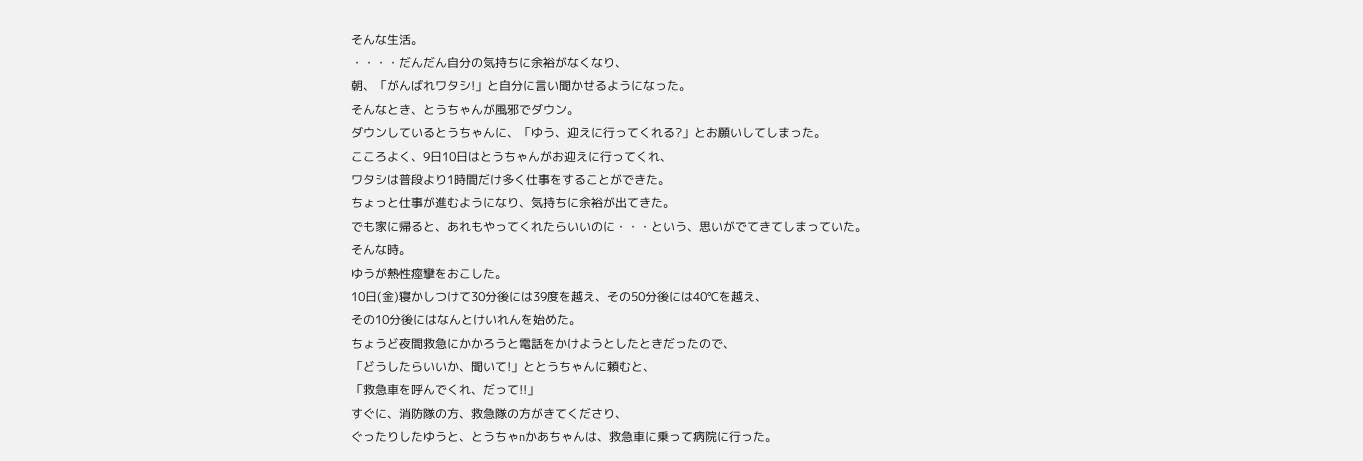そんな生活。
・・・・だんだん自分の気持ちに余裕がなくなり、
朝、「がんばれワタシ!」と自分に言い聞かせるようになった。
そんなとき、とうちゃんが風邪でダウン。
ダウンしているとうちゃんに、「ゆう、迎えに行ってくれる?」とお願いしてしまった。
こころよく、9日10日はとうちゃんがお迎えに行ってくれ、
ワタシは普段より1時間だけ多く仕事をすることができた。
ちょっと仕事が進むようになり、気持ちに余裕が出てきた。
でも家に帰ると、あれもやってくれたらいいのに・・・という、思いがでてきてしまっていた。
そんな時。
ゆうが熱性痙攣をおこした。
10日(金)寝かしつけて30分後には39度を越え、その50分後には40℃を越え、
その10分後にはなんとけいれんを始めた。
ちょうど夜間救急にかかろうと電話をかけようとしたときだったので、
「どうしたらいいか、聞いて!」ととうちゃんに頼むと、
「救急車を呼んでくれ、だって!!」
すぐに、消防隊の方、救急隊の方がきてくださり、
ぐったりしたゆうと、とうちゃnかあちゃんは、救急車に乗って病院に行った。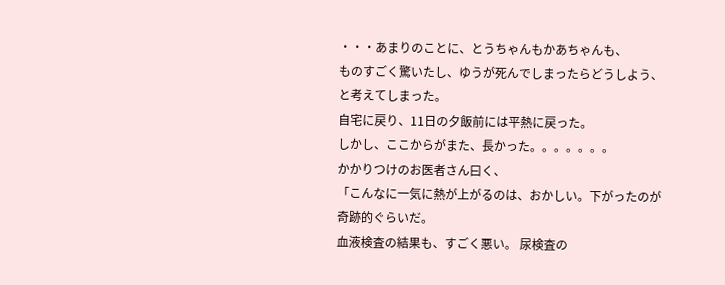・・・あまりのことに、とうちゃんもかあちゃんも、
ものすごく驚いたし、ゆうが死んでしまったらどうしよう、と考えてしまった。
自宅に戻り、11日の夕飯前には平熱に戻った。
しかし、ここからがまた、長かった。。。。。。。
かかりつけのお医者さん曰く、
「こんなに一気に熱が上がるのは、おかしい。下がったのが奇跡的ぐらいだ。
血液検査の結果も、すごく悪い。 尿検査の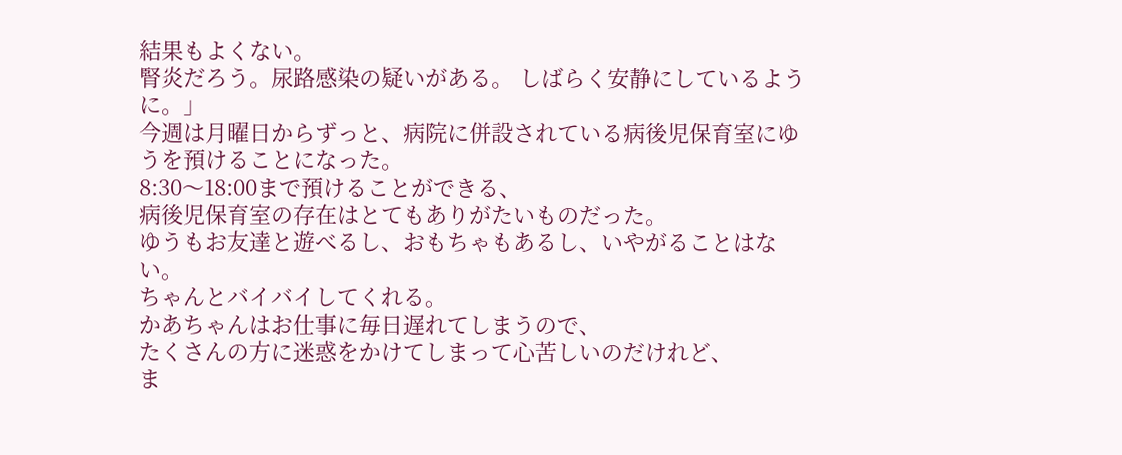結果もよくない。
腎炎だろう。尿路感染の疑いがある。 しばらく安静にしているように。」
今週は月曜日からずっと、病院に併設されている病後児保育室にゆうを預けることになった。
8:30〜18:00まで預けることができる、
病後児保育室の存在はとてもありがたいものだった。
ゆうもお友達と遊べるし、おもちゃもあるし、いやがることはない。
ちゃんとバイバイしてくれる。
かあちゃんはお仕事に毎日遅れてしまうので、
たくさんの方に迷惑をかけてしまって心苦しいのだけれど、
ま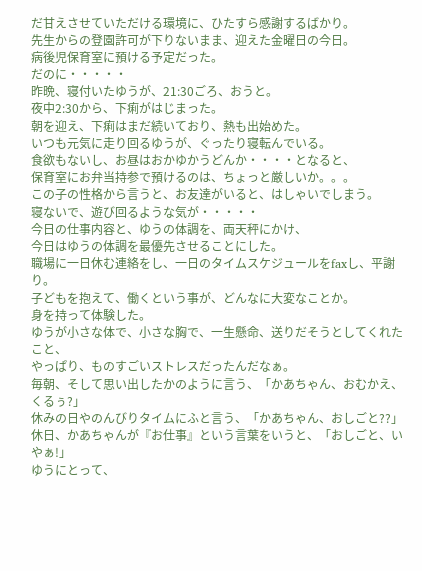だ甘えさせていただける環境に、ひたすら感謝するばかり。
先生からの登園許可が下りないまま、迎えた金曜日の今日。
病後児保育室に預ける予定だった。
だのに・・・・・
昨晩、寝付いたゆうが、21:30ごろ、おうと。
夜中2:30から、下痢がはじまった。
朝を迎え、下痢はまだ続いており、熱も出始めた。
いつも元気に走り回るゆうが、ぐったり寝転んでいる。
食欲もないし、お昼はおかゆかうどんか・・・・となると、
保育室にお弁当持参で預けるのは、ちょっと厳しいか。。。
この子の性格から言うと、お友達がいると、はしゃいでしまう。
寝ないで、遊び回るような気が・・・・・
今日の仕事内容と、ゆうの体調を、両天秤にかけ、
今日はゆうの体調を最優先させることにした。
職場に一日休む連絡をし、一日のタイムスケジュールをfaxし、平謝り。
子どもを抱えて、働くという事が、どんなに大変なことか。
身を持って体験した。
ゆうが小さな体で、小さな胸で、一生懸命、送りだそうとしてくれたこと、
やっぱり、ものすごいストレスだったんだなぁ。
毎朝、そして思い出したかのように言う、「かあちゃん、おむかえ、くるぅ?」
休みの日やのんびりタイムにふと言う、「かあちゃん、おしごと??」
休日、かあちゃんが『お仕事』という言葉をいうと、「おしごと、いやぁ!」
ゆうにとって、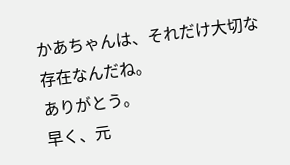かあちゃんは、それだけ大切な存在なんだね。
ありがとう。
早く、元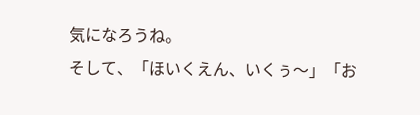気になろうね。
そして、「ほいくえん、いくぅ〜」「お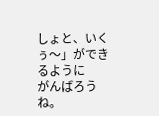しょと、いくぅ〜」ができるように
がんばろうね。